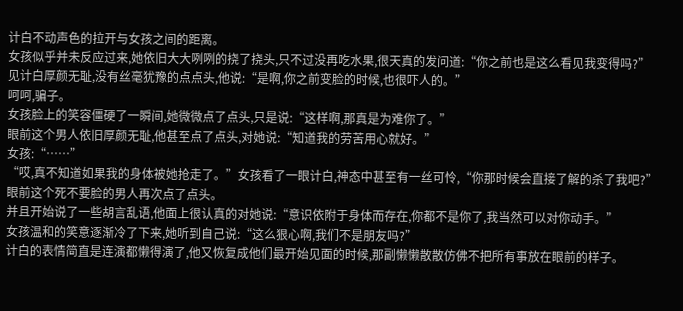计白不动声色的拉开与女孩之间的距离。
女孩似乎并未反应过来,她依旧大大咧咧的挠了挠头,只不过没再吃水果,很天真的发问道:“你之前也是这么看见我变得吗?”
见计白厚颜无耻,没有丝毫犹豫的点点头,他说:“是啊,你之前变脸的时候,也很吓人的。”
呵呵,骗子。
女孩脸上的笑容僵硬了一瞬间,她微微点了点头,只是说:“这样啊,那真是为难你了。”
眼前这个男人依旧厚颜无耻,他甚至点了点头,对她说:“知道我的劳苦用心就好。”
女孩:“……”
“哎,真不知道如果我的身体被她抢走了。”女孩看了一眼计白,神态中甚至有一丝可怜,“你那时候会直接了解的杀了我吧?”
眼前这个死不要脸的男人再次点了点头。
并且开始说了一些胡言乱语,他面上很认真的对她说:“意识依附于身体而存在,你都不是你了,我当然可以对你动手。”
女孩温和的笑意逐渐冷了下来,她听到自己说:“这么狠心啊,我们不是朋友吗?”
计白的表情简直是连演都懒得演了,他又恢复成他们最开始见面的时候,那副懒懒散散仿佛不把所有事放在眼前的样子。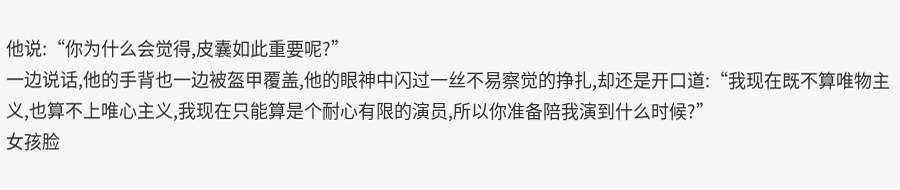他说:“你为什么会觉得,皮囊如此重要呢?”
一边说话,他的手背也一边被盔甲覆盖,他的眼神中闪过一丝不易察觉的挣扎,却还是开口道:“我现在既不算唯物主义,也算不上唯心主义,我现在只能算是个耐心有限的演员,所以你准备陪我演到什么时候?”
女孩脸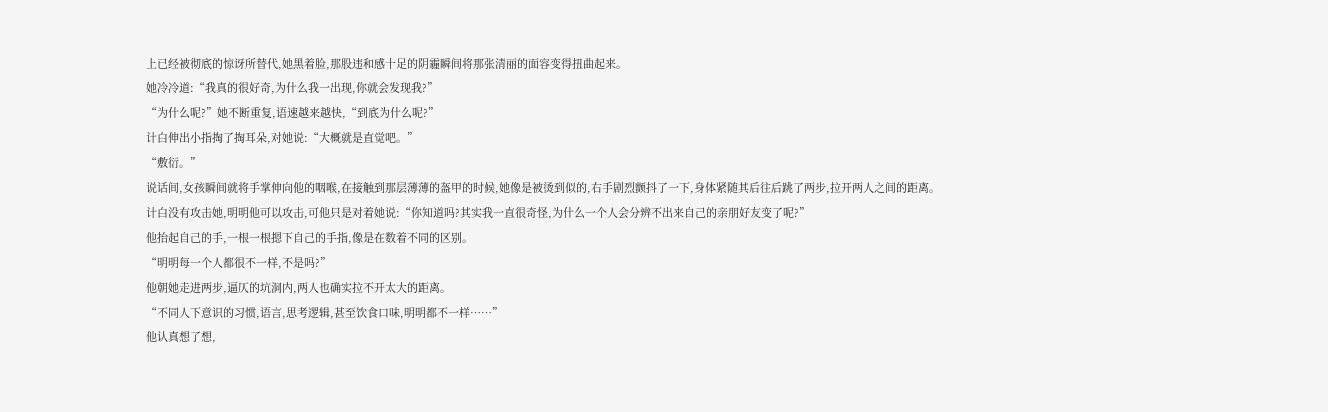上已经被彻底的惊讶所替代,她黑着脸,那股违和感十足的阴霾瞬间将那张清丽的面容变得扭曲起来。
她冷冷道:“我真的很好奇,为什么我一出现,你就会发现我?”
“为什么呢?”她不断重复,语速越来越快,“到底为什么呢?”
计白伸出小指掏了掏耳朵,对她说:“大概就是直觉吧。”
“敷衍。”
说话间,女孩瞬间就将手掌伸向他的咽喉,在接触到那层薄薄的盔甲的时候,她像是被烫到似的,右手剧烈颤抖了一下,身体紧随其后往后跳了两步,拉开两人之间的距离。
计白没有攻击她,明明他可以攻击,可他只是对着她说:“你知道吗?其实我一直很奇怪,为什么一个人会分辨不出来自己的亲朋好友变了呢?”
他抬起自己的手,一根一根摁下自己的手指,像是在数着不同的区别。
“明明每一个人都很不一样,不是吗?”
他朝她走进两步,逼仄的坑洞内,两人也确实拉不开太大的距离。
“不同人下意识的习惯,语言,思考逻辑,甚至饮食口味,明明都不一样……”
他认真想了想,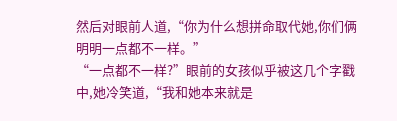然后对眼前人道,“你为什么想拼命取代她,你们俩明明一点都不一样。”
“一点都不一样?”眼前的女孩似乎被这几个字戳中,她冷笑道,“我和她本来就是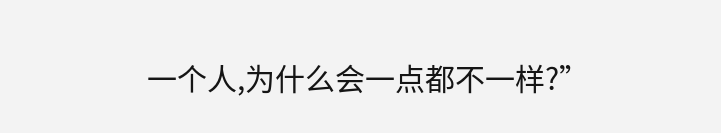一个人,为什么会一点都不一样?”